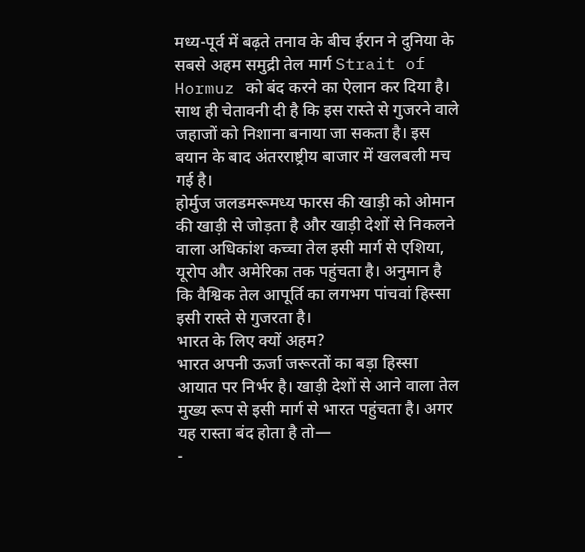मध्य-पूर्व में बढ़ते तनाव के बीच ईरान ने दुनिया के सबसे अहम समुद्री तेल मार्ग Strait of Hormuz को बंद करने का ऐलान कर दिया है। साथ ही चेतावनी दी है कि इस रास्ते से गुजरने वाले जहाजों को निशाना बनाया जा सकता है। इस बयान के बाद अंतरराष्ट्रीय बाजार में खलबली मच गई है।
होर्मुज जलडमरूमध्य फारस की खाड़ी को ओमान की खाड़ी से जोड़ता है और खाड़ी देशों से निकलने वाला अधिकांश कच्चा तेल इसी मार्ग से एशिया, यूरोप और अमेरिका तक पहुंचता है। अनुमान है कि वैश्विक तेल आपूर्ति का लगभग पांचवां हिस्सा इसी रास्ते से गुजरता है।
भारत के लिए क्यों अहम?
भारत अपनी ऊर्जा जरूरतों का बड़ा हिस्सा आयात पर निर्भर है। खाड़ी देशों से आने वाला तेल मुख्य रूप से इसी मार्ग से भारत पहुंचता है। अगर यह रास्ता बंद होता है तो—
-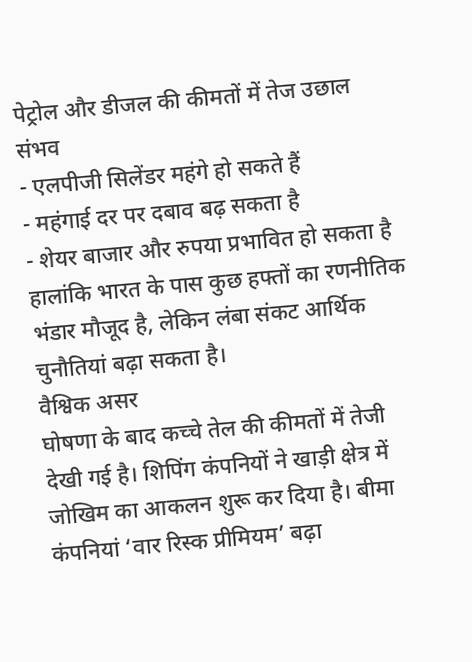पेट्रोल और डीजल की कीमतों में तेज उछाल संभव
- एलपीजी सिलेंडर महंगे हो सकते हैं
- महंगाई दर पर दबाव बढ़ सकता है
- शेयर बाजार और रुपया प्रभावित हो सकता है
हालांकि भारत के पास कुछ हफ्तों का रणनीतिक भंडार मौजूद है, लेकिन लंबा संकट आर्थिक चुनौतियां बढ़ा सकता है।
वैश्विक असर
घोषणा के बाद कच्चे तेल की कीमतों में तेजी देखी गई है। शिपिंग कंपनियों ने खाड़ी क्षेत्र में जोखिम का आकलन शुरू कर दिया है। बीमा कंपनियां ‘वार रिस्क प्रीमियम’ बढ़ा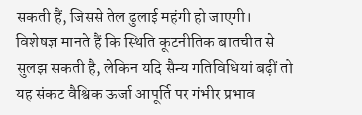सकती हैं, जिससे तेल ढुलाई महंगी हो जाएगी।
विशेषज्ञ मानते हैं कि स्थिति कूटनीतिक बातचीत से सुलझ सकती है, लेकिन यदि सैन्य गतिविधियां बढ़ीं तो यह संकट वैश्विक ऊर्जा आपूर्ति पर गंभीर प्रभाव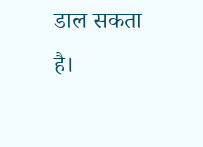डाल सकता है।